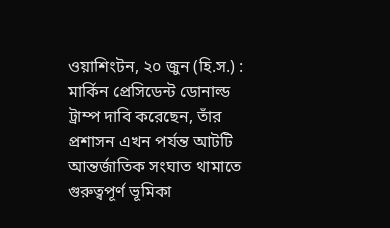ওয়াশিংটন, ২০ জুন (হি.স.) : মার্কিন প্রেসিডেন্ট ডোনাল্ড ট্রাম্প দাবি করেছেন, তাঁর প্রশাসন এখন পর্যন্ত আটটি আন্তর্জাতিক সংঘাত থামাতে গুরুত্বপূর্ণ ভূমিকা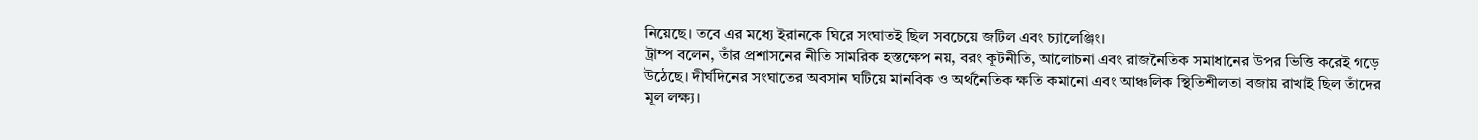নিয়েছে। তবে এর মধ্যে ইরানকে ঘিরে সংঘাতই ছিল সবচেয়ে জটিল এবং চ্যালেঞ্জিং।
ট্রাম্প বলেন, তাঁর প্রশাসনের নীতি সামরিক হস্তক্ষেপ নয়, বরং কূটনীতি, আলোচনা এবং রাজনৈতিক সমাধানের উপর ভিত্তি করেই গড়ে উঠেছে। দীর্ঘদিনের সংঘাতের অবসান ঘটিয়ে মানবিক ও অর্থনৈতিক ক্ষতি কমানো এবং আঞ্চলিক স্থিতিশীলতা বজায় রাখাই ছিল তাঁদের মূল লক্ষ্য।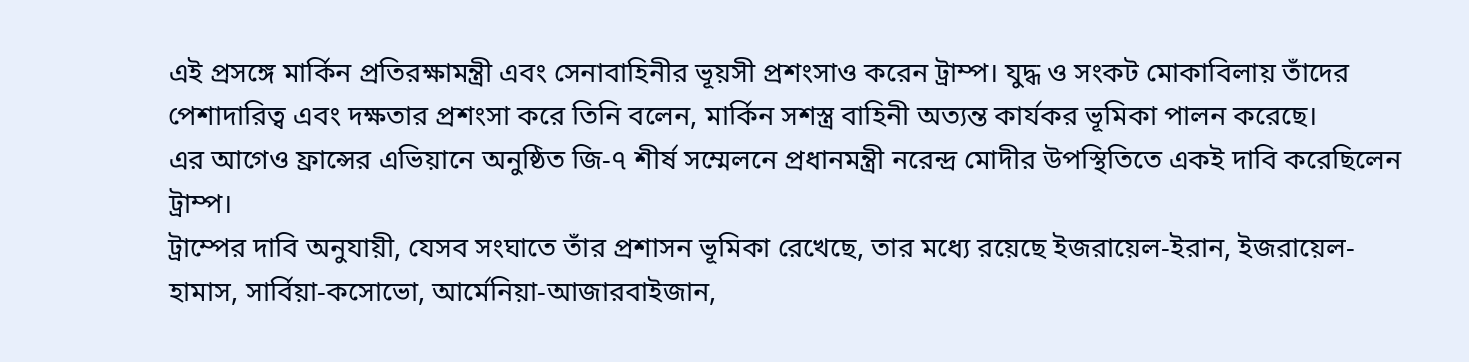এই প্রসঙ্গে মার্কিন প্রতিরক্ষামন্ত্রী এবং সেনাবাহিনীর ভূয়সী প্রশংসাও করেন ট্রাম্প। যুদ্ধ ও সংকট মোকাবিলায় তাঁদের পেশাদারিত্ব এবং দক্ষতার প্রশংসা করে তিনি বলেন, মার্কিন সশস্ত্র বাহিনী অত্যন্ত কার্যকর ভূমিকা পালন করেছে।
এর আগেও ফ্রান্সের এভিয়ানে অনুষ্ঠিত জি-৭ শীর্ষ সম্মেলনে প্রধানমন্ত্রী নরেন্দ্র মোদীর উপস্থিতিতে একই দাবি করেছিলেন ট্রাম্প।
ট্রাম্পের দাবি অনুযায়ী, যেসব সংঘাতে তাঁর প্রশাসন ভূমিকা রেখেছে, তার মধ্যে রয়েছে ইজরায়েল-ইরান, ইজরায়েল-হামাস, সার্বিয়া-কসোভো, আর্মেনিয়া-আজারবাইজান,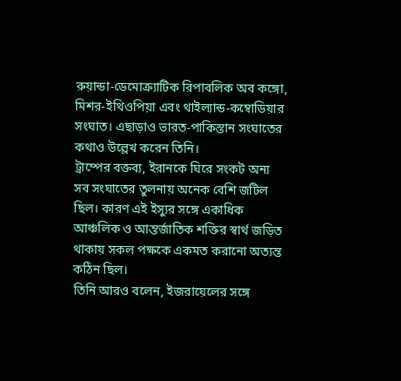রুয়ান্ডা-ডেমোক্র্যাটিক রিপাবলিক অব কঙ্গো, মিশর-ইথিওপিয়া এবং থাইল্যান্ড-কম্বোডিয়ার সংঘাত। এছাড়াও ভারত-পাকিস্তান সংঘাতের কথাও উল্লেখ করেন তিনি।
ট্রাম্পের বক্তব্য, ইরানকে ঘিরে সংকট অন্য সব সংঘাতের তুলনায় অনেক বেশি জটিল ছিল। কারণ এই ইস্যুর সঙ্গে একাধিক আঞ্চলিক ও আন্তর্জাতিক শক্তির স্বার্থ জড়িত থাকায় সকল পক্ষকে একমত করানো অত্যন্ত কঠিন ছিল।
তিনি আরও বলেন, ইজরায়েলের সঙ্গে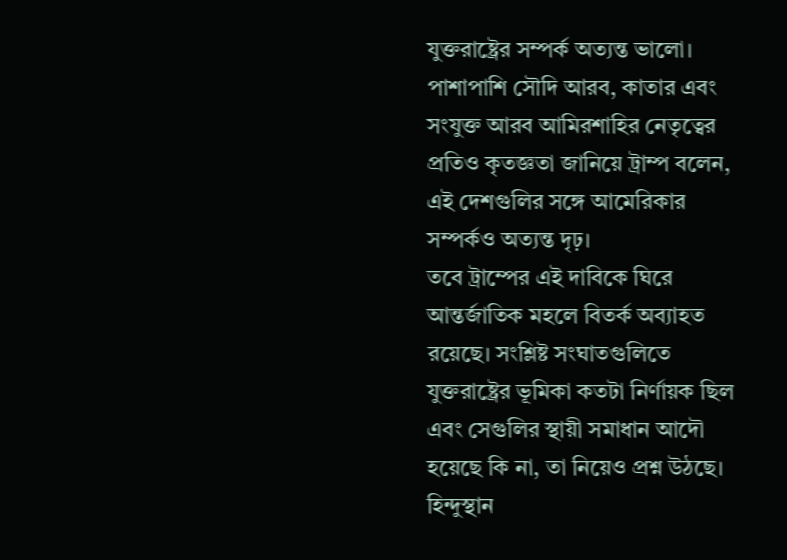যুক্তরাষ্ট্রের সম্পর্ক অত্যন্ত ভালো। পাশাপাশি সৌদি আরব, কাতার এবং সংযুক্ত আরব আমিরশাহির নেতৃত্বের প্রতিও কৃতজ্ঞতা জানিয়ে ট্রাম্প বলেন, এই দেশগুলির সঙ্গে আমেরিকার সম্পর্কও অত্যন্ত দৃঢ়।
তবে ট্রাম্পের এই দাবিকে ঘিরে আন্তর্জাতিক মহলে বিতর্ক অব্যাহত রয়েছে। সংশ্লিষ্ট সংঘাতগুলিতে যুক্তরাষ্ট্রের ভূমিকা কতটা নির্ণায়ক ছিল এবং সেগুলির স্থায়ী সমাধান আদৌ হয়েছে কি না, তা নিয়েও প্রশ্ন উঠছে।
হিন্দুস্থান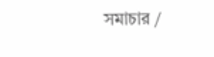সমাচার /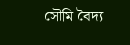সৌমি বৈদ্য